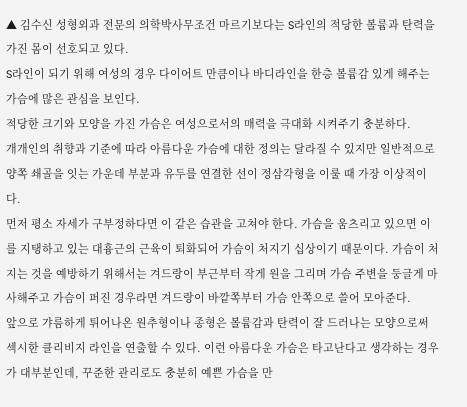▲ 김수신 성형외과 전문의 의학박사무조건 마르기보다는 S라인의 적당한 볼륨과 탄력을 가진 몸이 선호되고 있다.
S라인이 되기 위해 여성의 경우 다이어트 만큼이나 바디라인을 한층 볼륨감 있게 해주는 가슴에 많은 관심을 보인다.
적당한 크기와 모양을 가진 가슴은 여성으로서의 매력을 극대화 시켜주기 충분하다.
개개인의 취향과 기준에 따라 아름다운 가슴에 대한 정의는 달라질 수 있지만 일반적으로 양쪽 쇄골을 잇는 가운데 부분과 유두를 연결한 선이 정삼각형을 이룰 때 가장 이상적이다.
먼저 평소 자세가 구부정하다면 이 같은 습관을 고쳐야 한다. 가슴을 움츠리고 있으면 이를 지탱하고 있는 대흉근의 근육이 퇴화되어 가슴이 처지기 십상이기 때문이다. 가슴이 처지는 것을 예방하기 위해서는 겨드랑이 부근부터 작게 원을 그리며 가슴 주변을 둥글게 마사해주고 가슴이 퍼진 경우라면 겨드랑이 바깥쪽부터 가슴 안쪽으로 쓸어 모아준다.
앞으로 갸름하게 튀어나온 원추형이나 종형은 볼륨감과 탄력이 잘 드러나는 모양으로써 섹시한 클리비지 라인을 연출할 수 있다. 이런 아름다운 가슴은 타고난다고 생각하는 경우가 대부분인데, 꾸준한 관리로도 충분히 예쁜 가슴을 만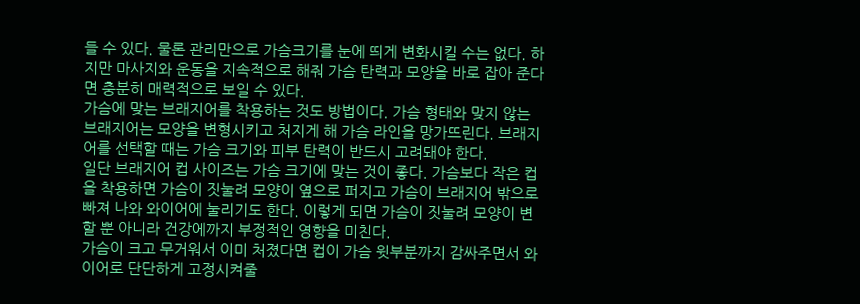들 수 있다. 물론 관리만으로 가슴크기를 눈에 띄게 변화시킬 수는 없다. 하지만 마사지와 운동을 지속적으로 해줘 가슴 탄력과 모양을 바로 잡아 준다면 충분히 매력적으로 보일 수 있다.
가슴에 맞는 브래지어를 착용하는 것도 방법이다. 가슴 형태와 맞지 않는 브래지어는 모양을 변형시키고 처지게 해 가슴 라인을 망가뜨린다. 브래지어를 선택할 때는 가슴 크기와 피부 탄력이 반드시 고려돼야 한다.
일단 브래지어 컵 사이즈는 가슴 크기에 맞는 것이 좋다. 가슴보다 작은 컵을 착용하면 가슴이 짓눌려 모양이 옆으로 퍼지고 가슴이 브래지어 밖으로 빠져 나와 와이어에 눌리기도 한다. 이렇게 되면 가슴이 짓눌려 모양이 변할 뿐 아니라 건강에까지 부정적인 영향을 미친다.
가슴이 크고 무거워서 이미 처졌다면 컵이 가슴 윗부분까지 감싸주면서 와이어로 단단하게 고정시켜줄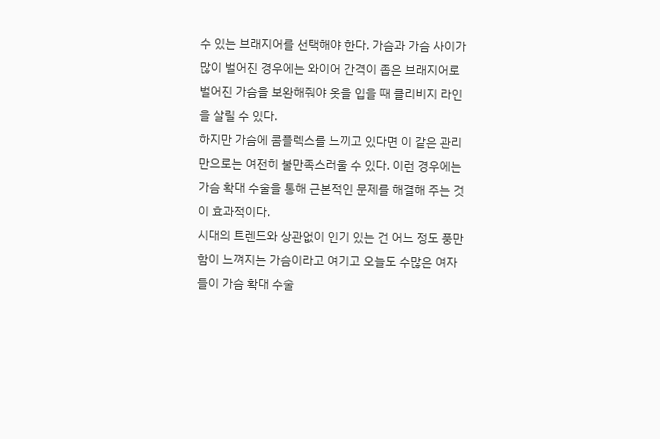수 있는 브래지어를 선택해야 한다. 가슴과 가슴 사이가 많이 벌어진 경우에는 와이어 간격이 좁은 브래지어로 벌어진 가슴을 보완해줘야 옷을 입을 때 클리비지 라인을 살릴 수 있다.
하지만 가슴에 콤플렉스를 느끼고 있다면 이 같은 관리만으로는 여전히 불만족스러울 수 있다. 이런 경우에는 가슴 확대 수술을 통해 근본적인 문제를 해결해 주는 것이 효과적이다.
시대의 트렌드와 상관없이 인기 있는 건 어느 정도 풍만함이 느껴지는 가슴이라고 여기고 오늘도 수많은 여자들이 가슴 확대 수술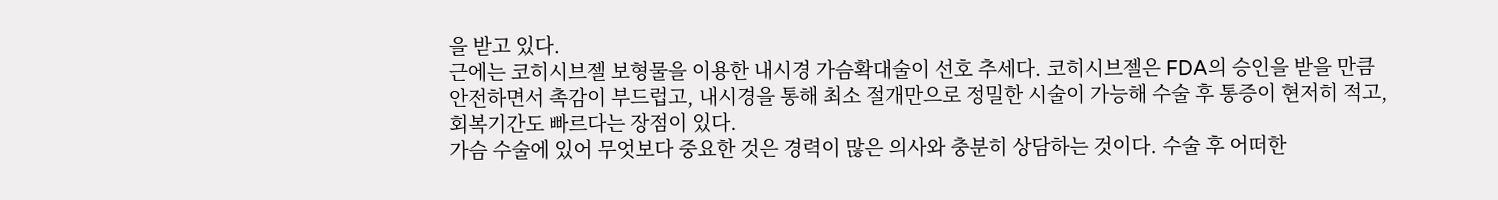을 받고 있다.
근에는 코히시브젤 보형물을 이용한 내시경 가슴확대술이 선호 추세다. 코히시브젤은 FDA의 승인을 받을 만큼 안전하면서 촉감이 부드럽고, 내시경을 통해 최소 절개만으로 정밀한 시술이 가능해 수술 후 통증이 현저히 적고, 회복기간도 빠르다는 장점이 있다.
가슴 수술에 있어 무엇보다 중요한 것은 경력이 많은 의사와 충분히 상담하는 것이다. 수술 후 어떠한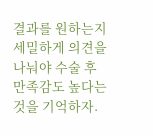결과를 원하는지 세밀하게 의견을 나눠야 수술 후 만족감도 높다는 것을 기억하자.